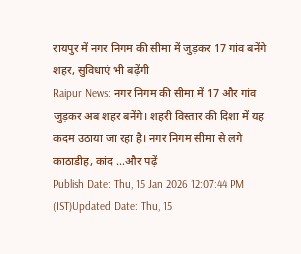रायपुर में नगर निगम की सीमा में जुड़कर 17 गांव बनेंगे शहर, सुविधाएं भी बढ़ेंगी
Raipur News: नगर निगम की सीमा में 17 और गांव जुड़कर अब शहर बनेंगे। शहरी विस्तार की दिशा में यह कदम उठाया जा रहा है। नगर निगम सीमा से लगे काठाडीह, कांद ...और पढ़ें
Publish Date: Thu, 15 Jan 2026 12:07:44 PM (IST)Updated Date: Thu, 15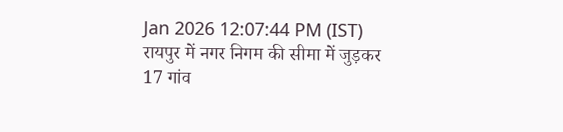Jan 2026 12:07:44 PM (IST)
रायपुर में नगर निगम की सीमा में जुड़कर 17 गांव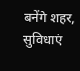बनेंगे शहर, सुविधाएं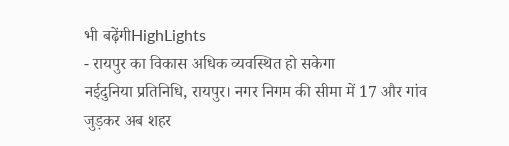भी बढ़ेंगीHighLights
- रायपुर का विकास अधिक व्यवस्थित हो सकेगा
नईदुनिया प्रतिनिधि, रायपुर। नगर निगम की सीमा में 17 और गांव जुड़कर अब शहर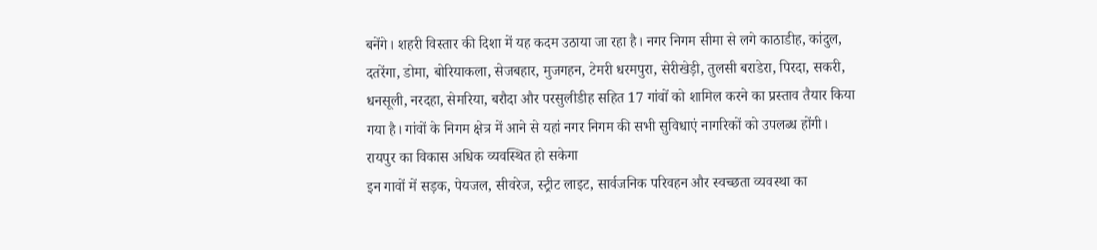बनेंगे। शहरी विस्तार की दिशा में यह कदम उठाया जा रहा है। नगर निगम सीमा से लगे काठाडीह, कांदुल, दतरेंगा, डोमा, बोरियाकला, सेजबहार, मुजगहन, टेमरी धरमपुरा, सेरीखेड़ी, तुलसी बराडेरा, पिरदा, सकरी, धनसूली, नरदहा, सेमरिया, बरौदा और परसुलीडीह सहित 17 गांवों को शामिल करने का प्रस्ताव तैयार किया गया है। गांवों के निगम क्षेत्र में आने से यहां नगर निगम की सभी सुविधाएं नागरिकों को उपलब्ध होंगी।
रायपुर का विकास अधिक व्यवस्थित हो सकेगा
इन गावों में सड़क, पेयजल, सीवरेज, स्ट्रीट लाइट, सार्वजनिक परिवहन और स्वच्छता व्यवस्था का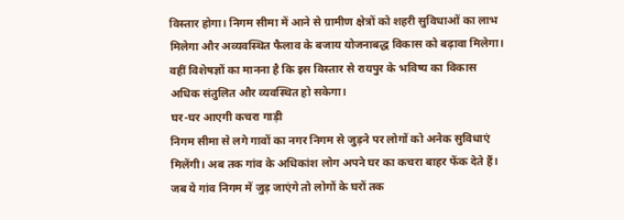विस्तार होगा। निगम सीमा में आने से ग्रामीण क्षेत्रों को शहरी सुविधाओं का लाभ मिलेगा और अव्यवस्थित फैलाव के बजाय योजनाबद्ध विकास को बढ़ावा मिलेगा। वहीं विशेषज्ञों का मानना है कि इस विस्तार से रायपुर के भविष्य का विकास अधिक संतुलित और व्यवस्थित हो सकेगा।
घर-घर आएगी कचरा गाड़ी
निगम सीमा से लगे गावों का नगर निगम से जुड़ने पर लोगों को अनेक सुविधाएं मिलेंगी। अब तक गांव के अधिकांश लोग अपने घर का कचरा बाहर फेंक देते हैं। जब ये गांव निगम में जुड़ जाएंगे तो लोगों के घरों तक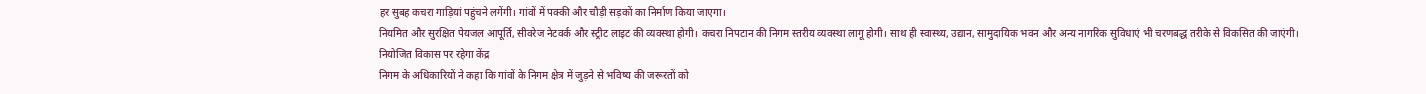हर सुबह कचरा गाड़ियां पहुंचने लगेंगी। गांवों में पक्की और चौड़ी सड़कों का निर्माण किया जाएगा।
नियमित और सुरक्षित पेयजल आपूर्ति, सीवरेज नेटवर्क और स्ट्रीट लाइट की व्यवस्था होगी। कचरा निपटान की निगम स्तरीय व्यवस्था लागू होगी। साथ ही स्वास्थ्य, उद्यान, सामुदायिक भवन और अन्य नागरिक सुविधाएं भी चरणबद्ध तरीके से विकसित की जाएंगी।
नियोजित विकास पर रहेगा केंद्र
निगम के अधिकारियों ने कहा कि गांवों के निगम क्षेत्र में जुड़ने से भविष्य की जरूरतों को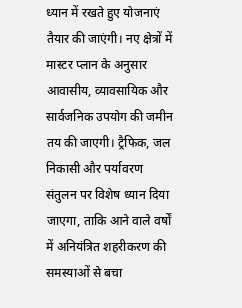ध्यान में रखते हुए योजनाएं तैयार की जाएंगी। नए क्षेत्रों में मास्टर प्लान के अनुसार आवासीय, व्यावसायिक और सार्वजनिक उपयोग की जमीन तय की जाएगी। ट्रैफिक, जल निकासी और पर्यावरण संतुलन पर विशेष ध्यान दिया जाएगा, ताकि आने वाले वर्षों में अनियंत्रित शहरीकरण की समस्याओं से बचा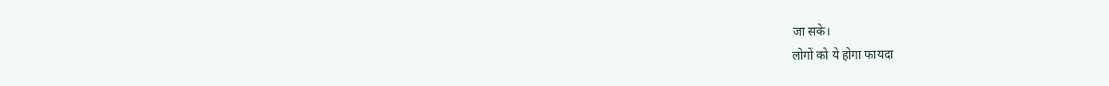जा सके।
लोगों को ये होगा फायदा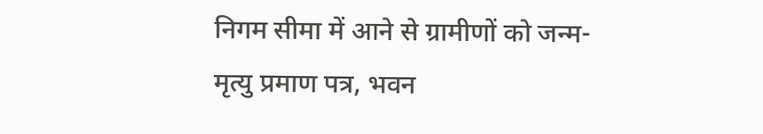निगम सीमा में आने से ग्रामीणों को जन्म-मृत्यु प्रमाण पत्र, भवन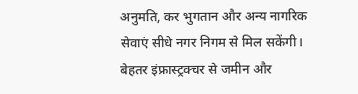अनुमति, कर भुगतान और अन्य नागरिक सेवाएं सीधे नगर निगम से मिल सकेंगी। बेहतर इंफ्रास्ट्रक्चर से जमीन और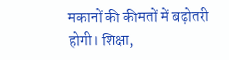मकानों की कीमतों में बढ़ोतरी होगी। शिक्षा,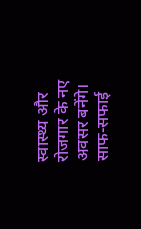स्वास्थ्य और रोजगार के नए अवसर बनेंगे। साफ-सफाई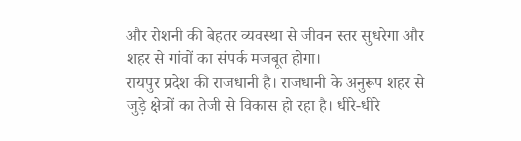और रोशनी की बेहतर व्यवस्था से जीवन स्तर सुधरेगा और शहर से गांवों का संपर्क मजबूत होगा।
रायपुर प्रदेश की राजधानी है। राजधानी के अनुरूप शहर से जुड़े क्षेत्रों का तेजी से विकास हो रहा है। धीरे-धीरे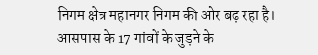निगम क्षेत्र महानगर निगम की ओर बढ़ रहा है। आसपास के 17 गांवों के जुड़ने के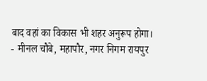बाद वहां का विकास भी शहर अनुरूप होगा।
- मीनल चौबे, महापौर, नगर निगम रायपुर